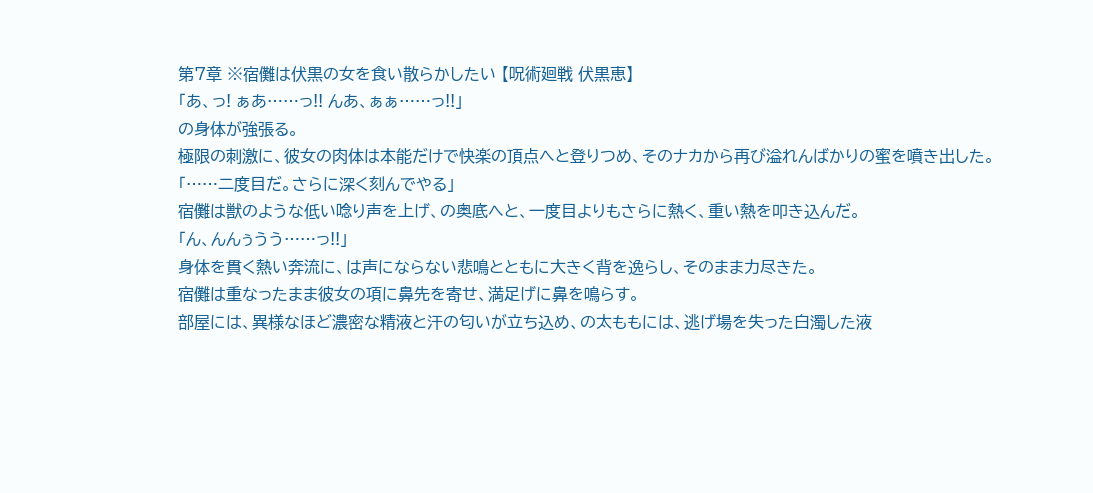第7章 ※宿儺は伏黒の女を食い散らかしたい 【呪術廻戦 伏黒恵】
「あ、っ! ぁあ……っ!! んあ、ぁぁ……っ!!」
の身体が強張る。
極限の刺激に、彼女の肉体は本能だけで快楽の頂点へと登りつめ、そのナカから再び溢れんばかりの蜜を噴き出した。
「……二度目だ。さらに深く刻んでやる」
宿儺は獣のような低い唸り声を上げ、の奥底へと、一度目よりもさらに熱く、重い熱を叩き込んだ。
「ん、んんぅうう……っ!!」
身体を貫く熱い奔流に、は声にならない悲鳴とともに大きく背を逸らし、そのまま力尽きた。
宿儺は重なったまま彼女の項に鼻先を寄せ、満足げに鼻を鳴らす。
部屋には、異様なほど濃密な精液と汗の匂いが立ち込め、の太ももには、逃げ場を失った白濁した液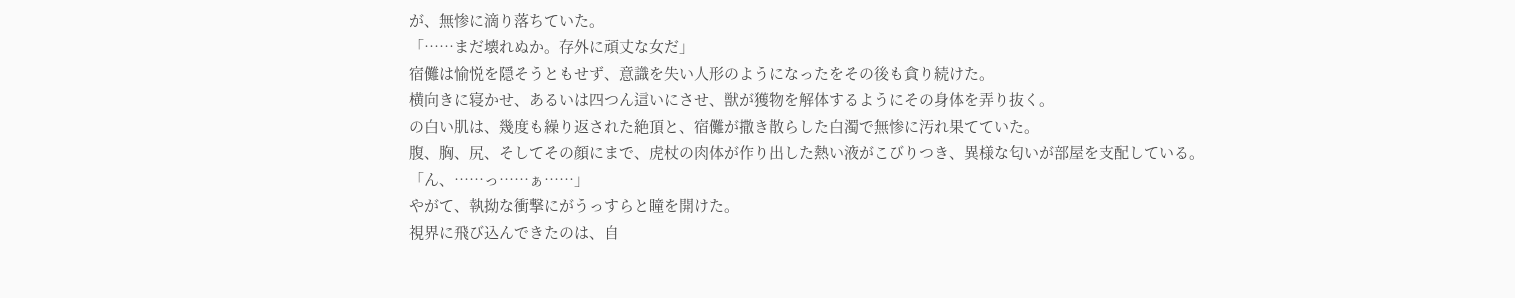が、無惨に滴り落ちていた。
「……まだ壊れぬか。存外に頑丈な女だ」
宿儺は愉悦を隠そうともせず、意識を失い人形のようになったをその後も貪り続けた。
横向きに寝かせ、あるいは四つん這いにさせ、獣が獲物を解体するようにその身体を弄り抜く。
の白い肌は、幾度も繰り返された絶頂と、宿儺が撒き散らした白濁で無惨に汚れ果てていた。
腹、胸、尻、そしてその顔にまで、虎杖の肉体が作り出した熱い液がこびりつき、異様な匂いが部屋を支配している。
「ん、……っ……ぁ……」
やがて、執拗な衝撃にがうっすらと瞳を開けた。
視界に飛び込んできたのは、自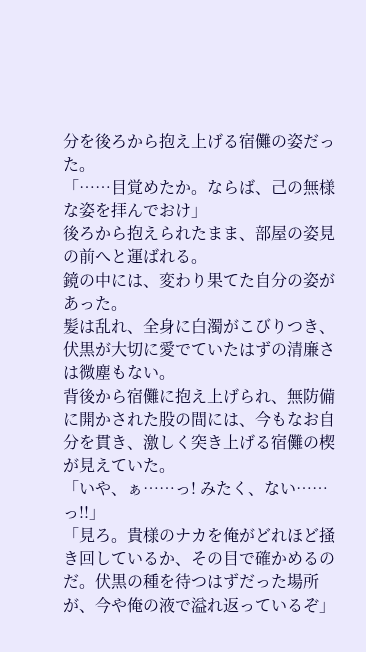分を後ろから抱え上げる宿儺の姿だった。
「……目覚めたか。ならば、己の無様な姿を拝んでおけ」
後ろから抱えられたまま、部屋の姿見の前へと運ばれる。
鏡の中には、変わり果てた自分の姿があった。
髪は乱れ、全身に白濁がこびりつき、伏黒が大切に愛でていたはずの清廉さは微塵もない。
背後から宿儺に抱え上げられ、無防備に開かされた股の間には、今もなお自分を貫き、激しく突き上げる宿儺の楔が見えていた。
「いや、ぁ……っ! みたく、ない……っ!!」
「見ろ。貴様のナカを俺がどれほど掻き回しているか、その目で確かめるのだ。伏黒の種を待つはずだった場所が、今や俺の液で溢れ返っているぞ」